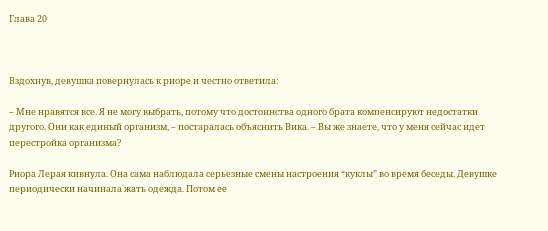Глава 20



Вздохнув, девушка повернулась к риоре и честно ответила:

– Мне нравятся все. Я не могу выбрать, потому что достоинства одного брата компенсируют недостатки другого. Они как единый организм, – постаралась объяснить Вика. – Вы же знаете, что у меня сейчас идет перестройка организма?

Риора Лерая кивнула. Она сама наблюдала серьезные смены настроения “куклы” во время беседы. Девушке периодически начинала жать одежда. Потом ее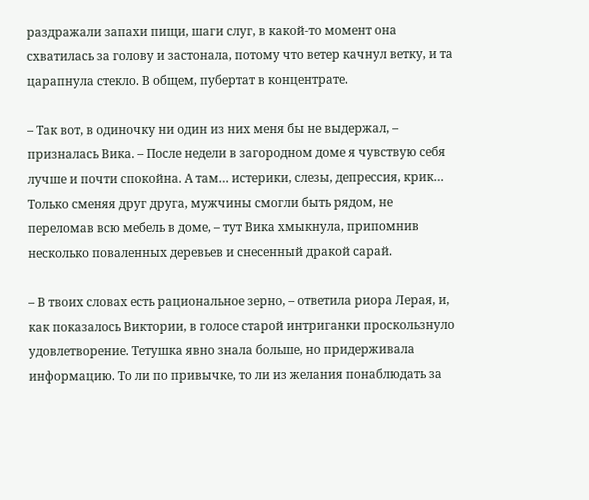раздражали запахи пищи, шаги слуг, в какой-то момент она схватилась за голову и застонала, потому что ветер качнул ветку, и та царапнула стекло. В общем, пубертат в концентрате.

– Так вот, в одиночку ни один из них меня бы не выдержал, – призналась Вика. – После недели в загородном доме я чувствую себя лучше и почти спокойна. А там… истерики, слезы, депрессия, крик… Только сменяя друг друга, мужчины смогли быть рядом, не переломав всю мебель в доме, – тут Вика хмыкнула, припомнив несколько поваленных деревьев и снесенный дракой сарай.

– В твоих словах есть рациональное зерно, – ответила риора Лерая, и, как показалось Виктории, в голосе старой интриганки проскользнуло удовлетворение. Тетушка явно знала больше, но придерживала информацию. То ли по привычке, то ли из желания понаблюдать за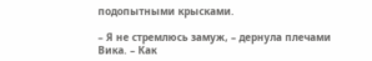подопытными крысками.

– Я не стремлюсь замуж, – дернула плечами Вика. – Как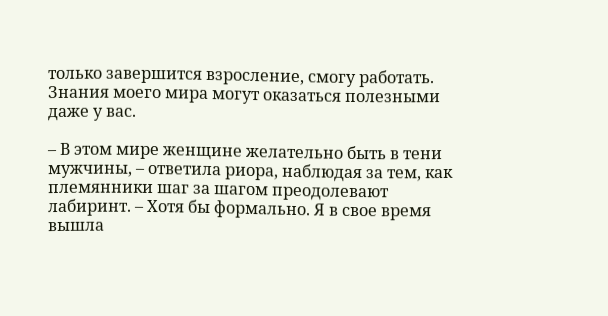только завершится взросление, смогу работать. Знания моего мира могут оказаться полезными даже у вас.

– В этом мире женщине желательно быть в тени мужчины, – ответила риора, наблюдая за тем, как племянники шаг за шагом преодолевают лабиринт. – Хотя бы формально. Я в свое время вышла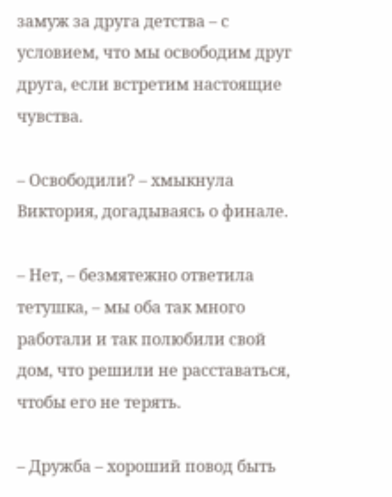замуж за друга детства – с условием, что мы освободим друг друга, если встретим настоящие чувства.

– Освободили? – хмыкнула Виктория, догадываясь о финале.

– Нет, – безмятежно ответила тетушка, – мы оба так много работали и так полюбили свой дом, что решили не расставаться, чтобы его не терять.

– Дружба – хороший повод быть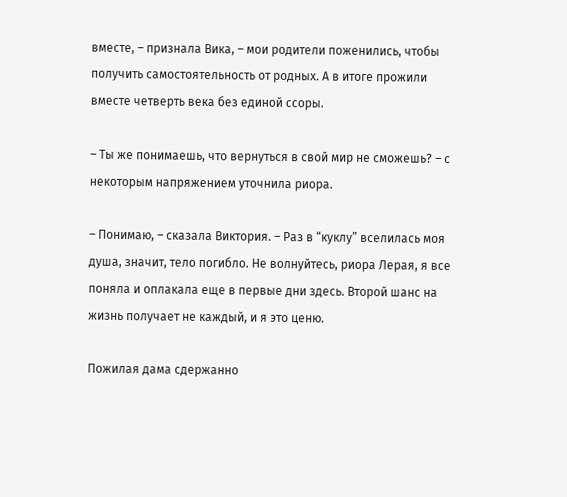вместе, – признала Вика, – мои родители поженились, чтобы получить самостоятельность от родных. А в итоге прожили вместе четверть века без единой ссоры.

– Ты же понимаешь, что вернуться в свой мир не сможешь? – с некоторым напряжением уточнила риора.

– Понимаю, – сказала Виктория. – Раз в “куклу” вселилась моя душа, значит, тело погибло. Не волнуйтесь, риора Лерая, я все поняла и оплакала еще в первые дни здесь. Второй шанс на жизнь получает не каждый, и я это ценю.

Пожилая дама сдержанно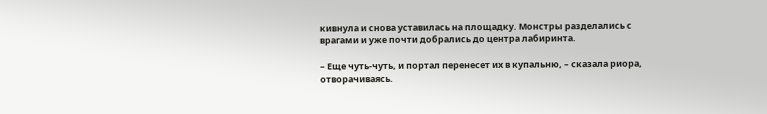кивнула и снова уставилась на площадку. Монстры разделались с врагами и уже почти добрались до центра лабиринта.

– Еще чуть-чуть, и портал перенесет их в купальню, – сказала риора, отворачиваясь.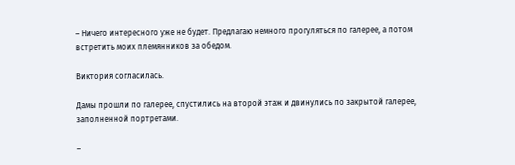– Ничего интересного уже не будет. Предлагаю немного прогуляться по галерее, а потом встретить моих племянников за обедом.

Виктория согласилась.

Дамы прошли по галерее, спустились на второй этаж и двинулись по закрытой галерее, заполненной портретами.

–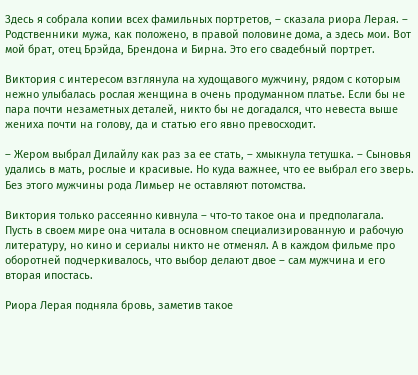Здесь я собрала копии всех фамильных портретов, – сказала риора Лерая. – Родственники мужа, как положено, в правой половине дома, а здесь мои. Вот мой брат, отец Брэйда, Брендона и Бирна. Это его свадебный портрет.

Виктория с интересом взглянула на худощавого мужчину, рядом с которым нежно улыбалась рослая женщина в очень продуманном платье. Если бы не пара почти незаметных деталей, никто бы не догадался, что невеста выше жениха почти на голову, да и статью его явно превосходит.

– Жером выбрал Дилайлу как раз за ее стать, – хмыкнула тетушка. – Сыновья удались в мать, рослые и красивые. Но куда важнее, что ее выбрал его зверь. Без этого мужчины рода Лимьер не оставляют потомства.

Виктория только рассеянно кивнула – что-то такое она и предполагала. Пусть в своем мире она читала в основном специализированную и рабочую литературу, но кино и сериалы никто не отменял. А в каждом фильме про оборотней подчеркивалось, что выбор делают двое – сам мужчина и его вторая ипостась.

Риора Лерая подняла бровь, заметив такое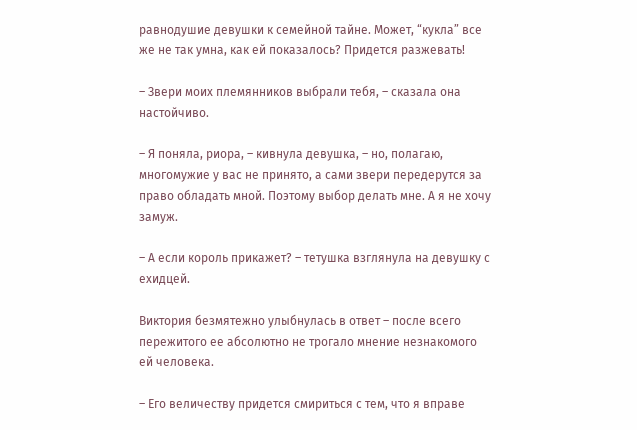равнодушие девушки к семейной тайне. Может, “кукла” все же не так умна, как ей показалось? Придется разжевать!

– Звери моих племянников выбрали тебя, – сказала она настойчиво.

– Я поняла, риора, – кивнула девушка, – но, полагаю, многомужие у вас не принято, а сами звери передерутся за право обладать мной. Поэтому выбор делать мне. А я не хочу замуж.

– А если король прикажет? – тетушка взглянула на девушку с ехидцей.

Виктория безмятежно улыбнулась в ответ – после всего пережитого ее абсолютно не трогало мнение незнакомого ей человека.

– Его величеству придется смириться с тем, что я вправе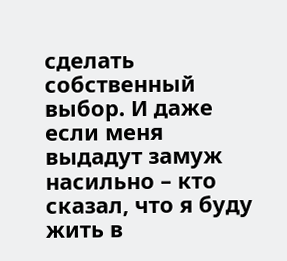сделать собственный выбор. И даже если меня выдадут замуж насильно – кто сказал, что я буду жить в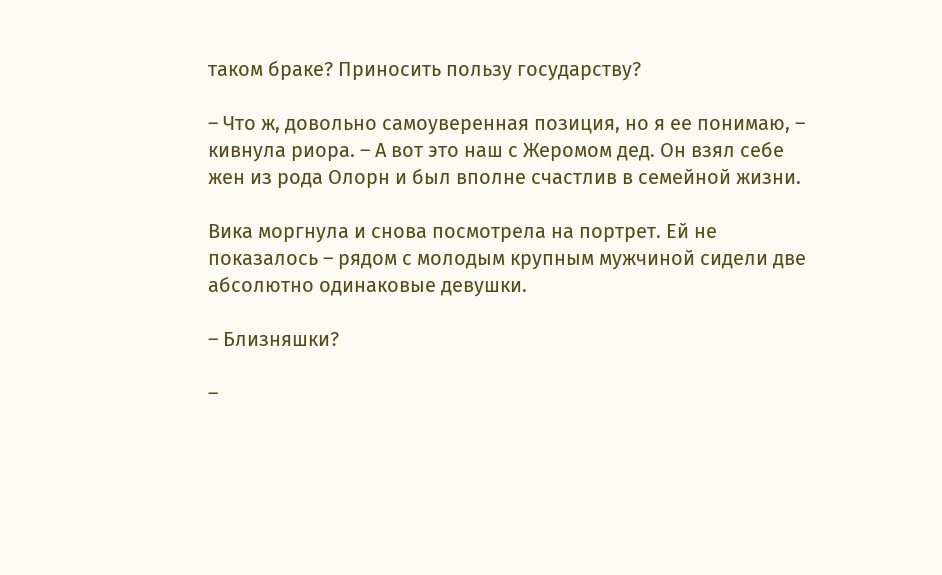таком браке? Приносить пользу государству?

– Что ж, довольно самоуверенная позиция, но я ее понимаю, – кивнула риора. – А вот это наш с Жеромом дед. Он взял себе жен из рода Олорн и был вполне счастлив в семейной жизни.

Вика моргнула и снова посмотрела на портрет. Ей не показалось – рядом с молодым крупным мужчиной сидели две абсолютно одинаковые девушки.

– Близняшки?

–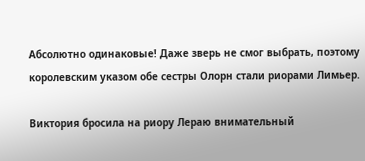Абсолютно одинаковые! Даже зверь не смог выбрать, поэтому королевским указом обе сестры Олорн стали риорами Лимьер.

Виктория бросила на риору Лераю внимательный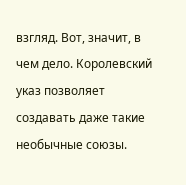взгляд. Вот, значит, в чем дело. Королевский указ позволяет создавать даже такие необычные союзы.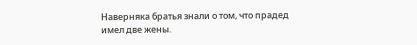Наверняка братья знали о том, что прадед имел две жены.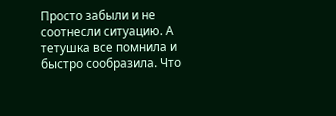Просто забыли и не соотнесли ситуацию. А тетушка все помнила и быстро сообразила. Что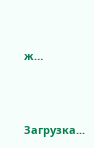ж…



Загрузка...